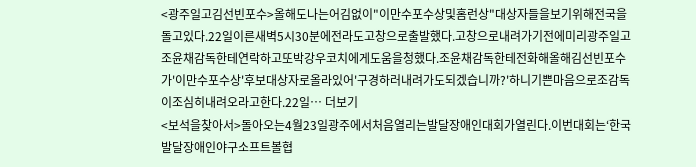<광주일고김선빈포수>올해도나는어김없이"이만수포수상및홈런상"대상자들을보기위해전국을돌고있다.22일이른새벽5시30분에전라도고창으로출발했다.고창으로내려가기전에미리광주일고조윤채감독한테연락하고또박강우코치에게도움을청했다.조윤채감독한테전화해올해김선빈포수가'이만수포수상'후보대상자로올라있어'구경하러내려가도되겠습니까?'하니기쁜마음으로조감독이조심히내려오라고한다.22일… 더보기
<보석을찾아서>돌아오는4월23일광주에서처음열리는발달장애인대회가열린다.이번대회는‘한국발달장애인야구소프트볼협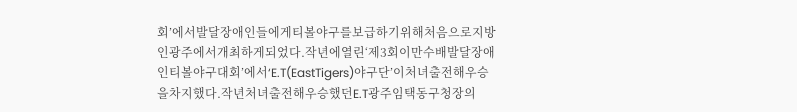회’에서발달장애인들에게티볼야구를보급하기위해처음으로지방인광주에서개최하게되었다.작년에열린‘제3회이만수배발달장애인티볼야구대회’에서‘E.T(EastTigers)야구단’이처녀출전해우승을차지했다.작년처녀출전해우승했던E.T광주임택동구청장의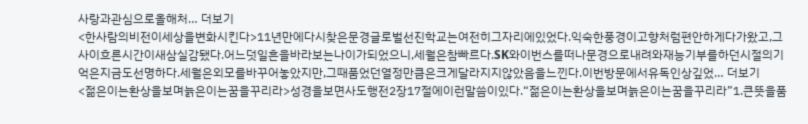사랑과관심으로올해처… 더보기
<한사람의비전이세상을변화시킨다>11년만에다시찾은문경글로벌선진학교는여전히그자리에있었다.익숙한풍경이고향처럼편안하게다가왔고,그사이흐른시간이새삼실감됐다.어느덧일흔을바라보는나이가되었으니,세월은참빠르다.SK와이번스를떠나문경으로내려와재능기부를하던시절의기억은지금도선명하다.세월은외모를바꾸어놓았지만,그때품었던열정만큼은크게달라지지않았음을느낀다.이번방문에서유독인상깊었… 더보기
<젊은이는환상을보며늙은이는꿈을꾸리라>성경을보면사도행전2장17절에이런말씀이있다.“젊은이는환상을보며늙은이는꿈을꾸리라”1.큰뜻을품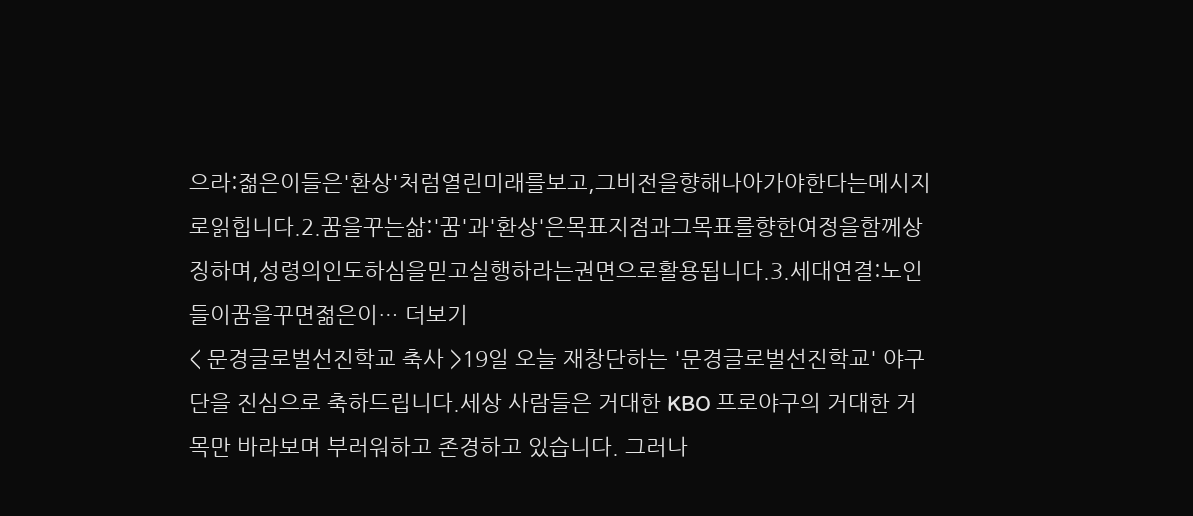으라:젊은이들은'환상'처럼열린미래를보고,그비전을향해나아가야한다는메시지로읽힙니다.2.꿈을꾸는삶:'꿈'과'환상'은목표지점과그목표를향한여정을함께상징하며,성령의인도하심을믿고실행하라는권면으로활용됩니다.3.세대연결:노인들이꿈을꾸면젊은이… 더보기
< 문경글로벌선진학교 축사 >19일 오늘 재창단하는 '문경글로벌선진학교' 야구단을 진심으로 축하드립니다.세상 사람들은 거대한 KBO 프로야구의 거대한 거목만 바라보며 부러워하고 존경하고 있습니다. 그러나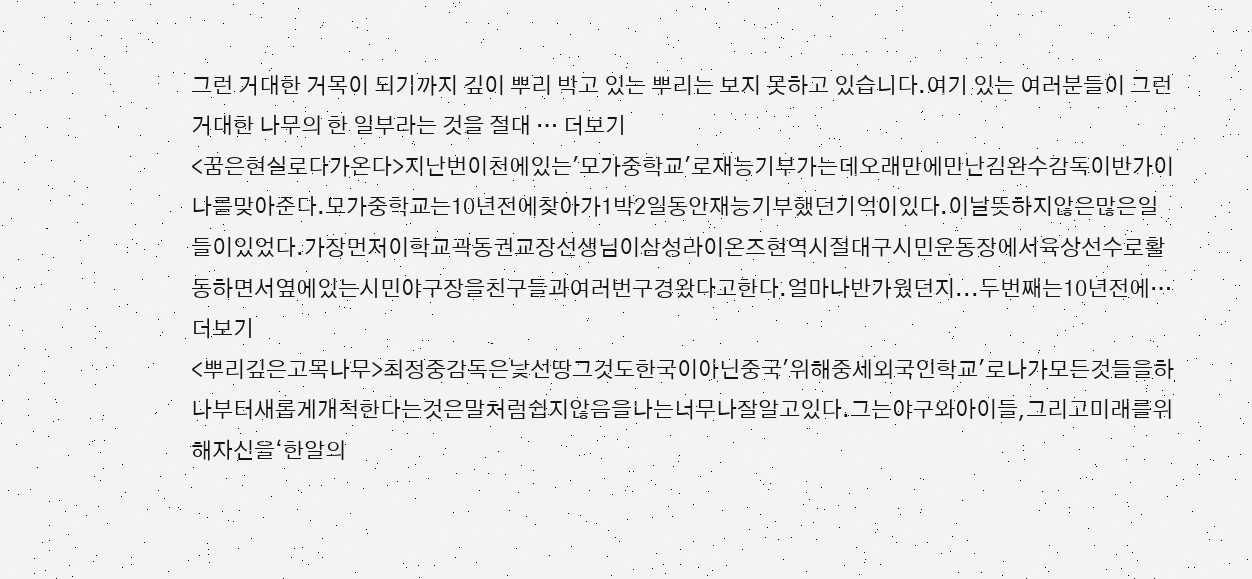그런 거대한 거목이 되기까지 깊이 뿌리 박고 있는 뿌리는 보지 못하고 있습니다.여기 있는 여러분들이 그런 거대한 나무의 한 일부라는 것을 절대 … 더보기
<꿈은현실로다가온다>지난번이천에있는'모가중학교'로재능기부가는데오래만에만난김완수감독이반가이나를맞아준다.모가중학교는10년전에찾아가1박2일동안재능기부했던기억이있다.이날뜻하지않은많은일들이있었다.가장먼저이학교곽동권교장선생님이삼성라이온즈현역시절대구시민운동장에서육상선수로활동하면서옆에있는시민야구장을친구들과여러번구경왔다고한다.얼마나반가웠던지...두번째는10년전에… 더보기
<뿌리깊은고목나무>최정중감독은낯선땅그것도한국이아닌중국'위해중세외국인학교'로나가모든것들을하나부터새롭게개척한다는것은말처럼쉽지않음을나는너무나잘알고있다.그는야구와아이들,그리고미래를위해자신을‘한알의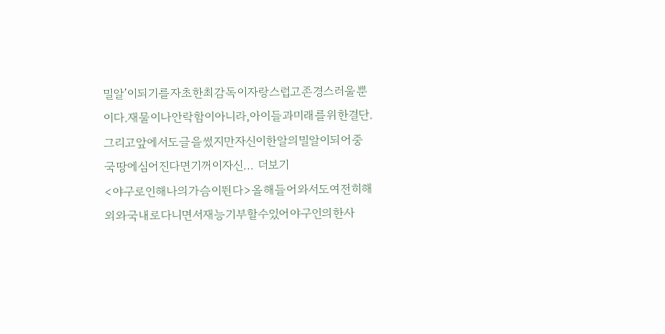밀알’이되기를자초한최감독이자랑스럽고존경스러울뿐이다.재물이나안락함이아니라,아이들과미래를위한결단.그리고앞에서도글을썼지만자신이한알의밀알이되어중국땅에심어진다면기꺼이자신… 더보기
<야구로인해나의가슴이뛴다>올해들어와서도여전히해외와국내로다니면서재능기부할수있어야구인의한사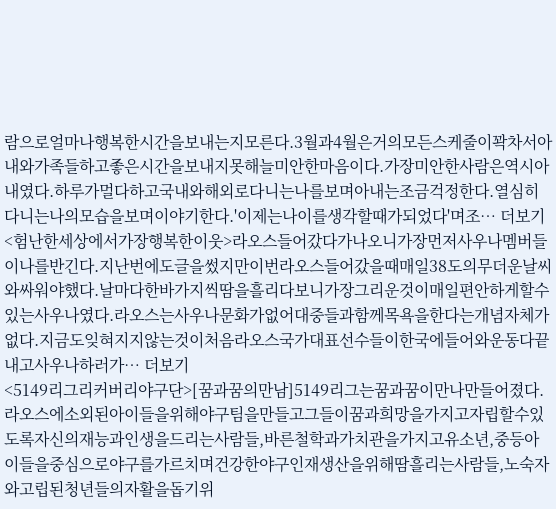람으로얼마나행복한시간을보내는지모른다.3월과4월은거의모든스케줄이꽉차서아내와가족들하고좋은시간을보내지못해늘미안한마음이다.가장미안한사람은역시아내였다.하루가멀다하고국내와해외로다니는나를보며아내는조금걱정한다.열심히다니는나의모습을보며이야기한다.'이제는나이를생각할때가되었다'며조… 더보기
<험난한세상에서가장행복한이웃>라오스들어갔다가나오니가장먼저사우나멤버들이나를반긴다.지난번에도글을썼지만이번라오스들어갔을때매일38도의무더운날씨와싸워야했다.날마다한바가지씩땀을흘리다보니가장그리운것이매일편안하게할수있는사우나였다.라오스는사우나문화가없어대중들과함께목욕을한다는개념자체가없다.지금도잊혀지지않는것이처음라오스국가대표선수들이한국에들어와운동다끝내고사우나하러가… 더보기
<5149리그리커버리야구단>[꿈과꿈의만남]5149리그는꿈과꿈이만나만들어졌다.라오스에소외된아이들을위해야구팀을만들고그들이꿈과희망을가지고자립할수있도록자신의재능과인생을드리는사람들,바른철학과가치관을가지고유소년,중등아이들을중심으로야구를가르치며건강한야구인재생산을위해땀흘리는사람들,노숙자와고립된청년들의자활을돕기위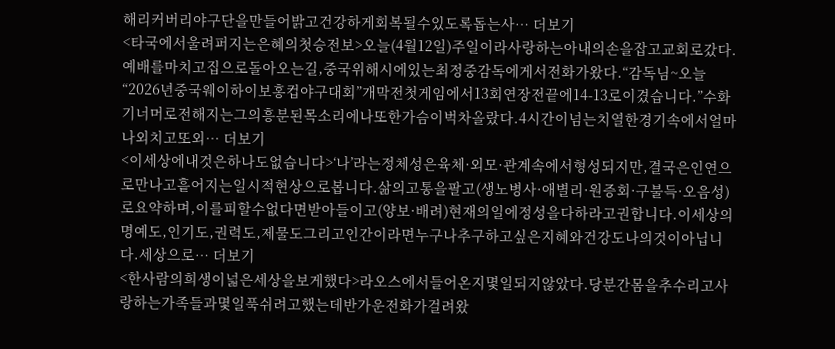해리커버리야구단을만들어밝고건강하게회복될수있도록돕는사… 더보기
<타국에서울려퍼지는은혜의첫승전보>오늘(4월12일)주일이라사랑하는아내의손을잡고교회로갔다.예배를마치고집으로돌아오는길,중국위해시에있는최정중감독에게서전화가왔다.“감독님~오늘“2026년중국웨이하이보홍컵야구대회”개막전첫게임에서13회연장전끝에14-13로이겼습니다.”수화기너머로전해지는그의흥분된목소리에나또한가슴이벅차올랐다.4시간이넘는치열한경기속에서얼마나외치고또외… 더보기
<이세상에내것은하나도없습니다>‘나’라는정체성은육체·외모·관계속에서형성되지만,결국은인연으로만나고흩어지는일시적현상으로봅니다.삶의고통을팔고(생노병사·애별리·원증회·구불득·오음성)로요약하며,이를피할수없다면받아들이고(양보·배려)현재의일에정성을다하라고권합니다.이세상의명예도,인기도,권력도,제물도그리고인간이라면누구나추구하고싶은지혜와건강도나의것이아닙니다.세상으로… 더보기
<한사람의희생이넓은세상을보게했다>라오스에서들어온지몇일되지않았다.당분간몸을추수리고사랑하는가족들과몇일푹쉬려고했는데반가운전화가걸려왔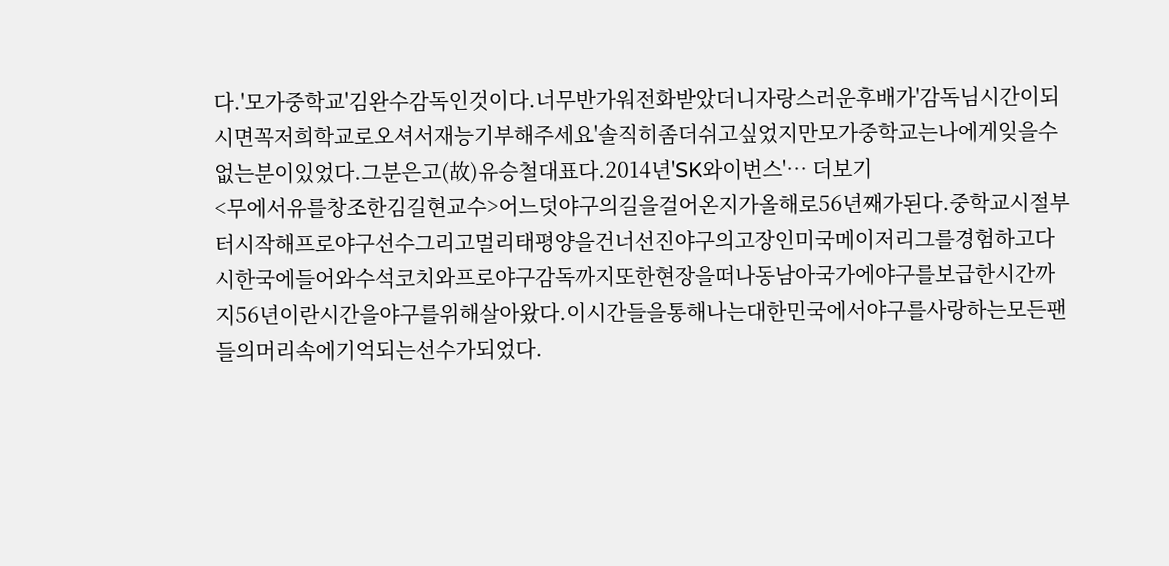다.'모가중학교'김완수감독인것이다.너무반가워전화받았더니자랑스러운후배가'감독님시간이되시면꼭저희학교로오셔서재능기부해주세요'솔직히좀더쉬고싶었지만모가중학교는나에게잊을수없는분이있었다.그분은고(故)유승철대표다.2014년'SK와이번스'… 더보기
<무에서유를창조한김길현교수>어느덧야구의길을걸어온지가올해로56년째가된다.중학교시절부터시작해프로야구선수그리고멀리태평양을건너선진야구의고장인미국메이저리그를경험하고다시한국에들어와수석코치와프로야구감독까지또한현장을떠나동남아국가에야구를보급한시간까지56년이란시간을야구를위해살아왔다.이시간들을통해나는대한민국에서야구를사랑하는모든팬들의머리속에기억되는선수가되었다.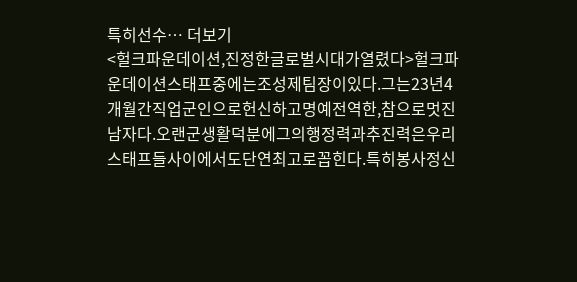특히선수… 더보기
<헐크파운데이션,진정한글로벌시대가열렸다>헐크파운데이션스태프중에는조성제팀장이있다.그는23년4개월간직업군인으로헌신하고명예전역한,참으로멋진남자다.오랜군생활덕분에그의행정력과추진력은우리스태프들사이에서도단연최고로꼽힌다.특히봉사정신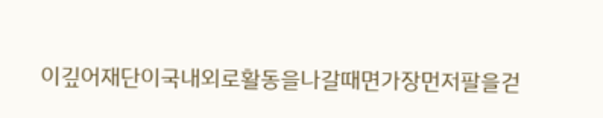이깊어재단이국내외로활동을나갈때면가장먼저팔을걷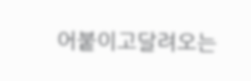어붙이고달려오는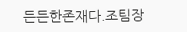든든한존재다.조팀장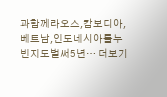과함께라오스,캄보디아,베트남,인도네시아를누빈지도벌써5년… 더보기